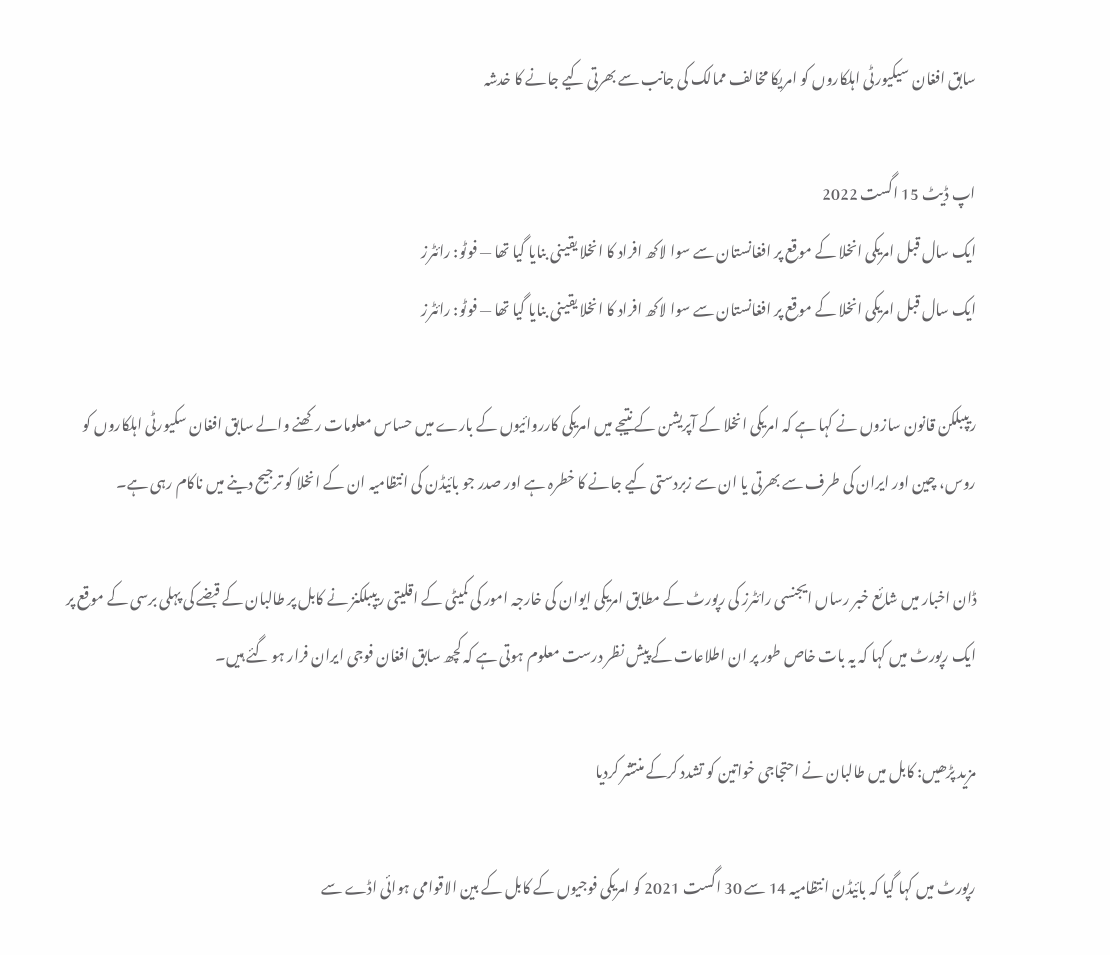سابق افغان سیکیورٹی اہلکاروں کو امریکا مخالف ممالک کی جانب سے بھرتی کیے جانے کا خدشہ

اپ ڈیٹ 15 اگست 2022
ایک سال قبل امریکی انخلا کے موقع پر افغانستان سے سوا لاکھ افراد کا انخلا یقینی بنایا گیا تھا — فوٹو: رائٹرز
ایک سال قبل امریکی انخلا کے موقع پر افغانستان سے سوا لاکھ افراد کا انخلا یقینی بنایا گیا تھا — فوٹو: رائٹرز

ریپبلکن قانون سازوں نے کہا ہے کہ امریکی انخلا کے آپریشن کے نتیجے میں امریکی کارروائیوں کے بارے میں حساس معلومات رکھنے والے سابق افغان سکیورٹی اہلکاروں کو روس، چین اور ایران کی طرف سے بھرتی یا ان سے زبردستی کیے جانے کا خطرہ ہے اور صدر جو بائیڈن کی انتظامیہ ان کے انخلا کو ترجیح دینے میں ناکام رہی ہے۔

ڈان اخبار میں شائع خبر رساں ایجنسی رائٹرز کی رپورٹ کے مطابق امریکی ایوان کی خارجہ امور کی کمیٹی کے اقلیتی ریپبلکنز نے کابل پر طالبان کے قبضے کی پہلی برسی کے موقع پر ایک رپورٹ میں کہا کہ یہ بات خاص طور پر ان اطلاعات کے پیش نظر درست معلوم ہوتی ہے کہ کچھ سابق افغان فوجی ایران فرار ہو گئے ہیں۔

مزید پڑھیں: کابل میں طالبان نے احتجاجی خواتین کو تشدد کرکے منتشر کردیا

رپورٹ میں کہا گیا کہ بائیڈن انتظامیہ 14 سے 30 اگست 2021 کو امریکی فوجیوں کے کابل کے بین الاقوامی ہوائی اڈے سے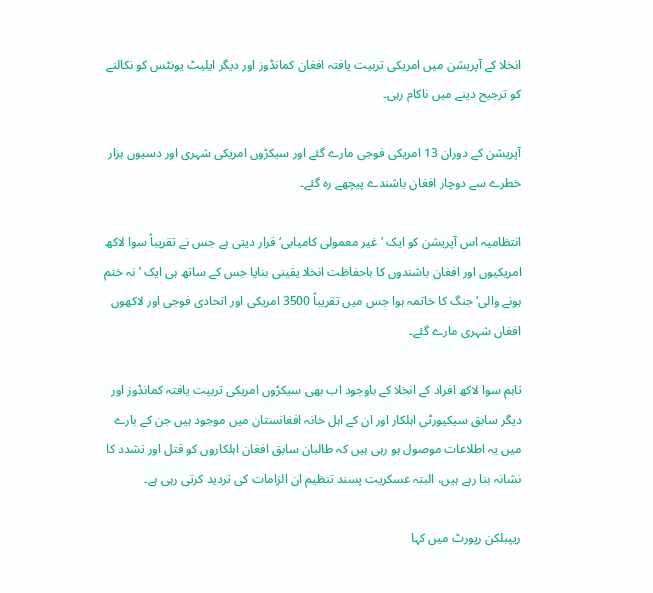انخلا کے آپریشن میں امریکی تربیت یافتہ افغان کمانڈوز اور دیگر ایلیٹ یونٹس کو نکالنے کو ترجیح دینے میں ناکام رہی۔

آپریشن کے دوران 13 امریکی فوجی مارے گئے اور سیکڑوں امریکی شہری اور دسیوں ہزار خطرے سے دوچار افغان باشندے پیچھے رہ گئے۔

انتظامیہ اس آپریشن کو ایک ’غیر معمولی کامیابی‘ قرار دیتی ہے جس نے تقریباً سوا لاکھ امریکیوں اور افغان باشندوں کا باحفاظت انخلا یقینی بنایا جس کے ساتھ ہی ایک ’نہ ختم ہونے والی‘ جنگ کا خاتمہ ہوا جس میں تقریباً 3500 امریکی اور اتحادی فوجی اور لاکھوں افغان شہری مارے گئے۔

تاہم سوا لاکھ افراد کے انخلا کے باوجود اب بھی سیکڑوں امریکی تربیت یافتہ کمانڈوز اور دیگر سابق سیکیورٹی اہلکار اور ان کے اہل خانہ افغانستان میں موجود ہیں جن کے بارے میں یہ اطلاعات موصول ہو رہی ہیں کہ طالبان سابق افغان اہلکاروں کو قتل اور تشدد کا نشانہ بنا رہے ہیں، البتہ عسکریت پسند تنظیم ان الزامات کی تردید کرتی رہی ہے۔

ریپبلکن رپورٹ میں کہا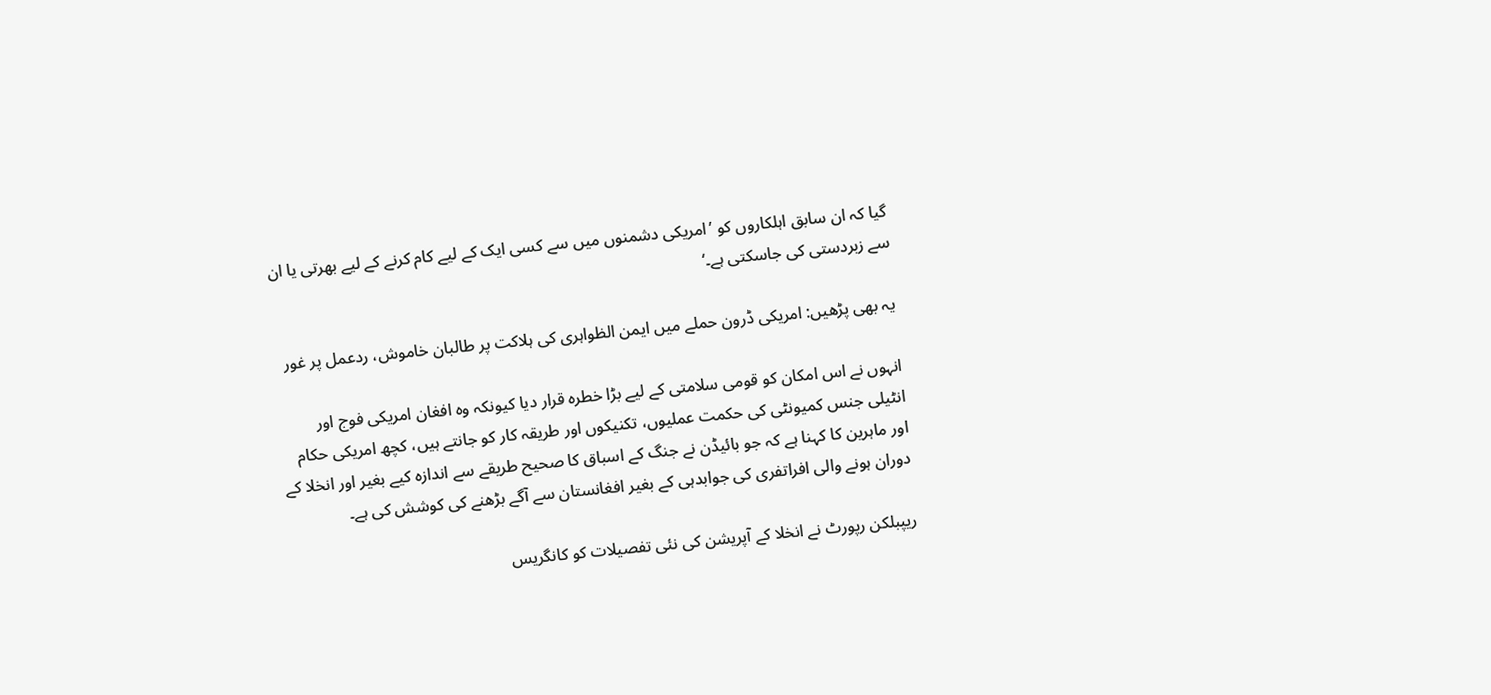گیا کہ ان سابق اہلکاروں کو ’امریکی دشمنوں میں سے کسی ایک کے لیے کام کرنے کے لیے بھرتی یا ان سے زبردستی کی جاسکتی ہے۔‘

یہ بھی پڑھیں: امریکی ڈرون حملے میں ایمن الظواہری کی ہلاکت پر طالبان خاموش، ردعمل پر غور

انہوں نے اس امکان کو قومی سلامتی کے لیے بڑا خطرہ قرار دیا کیونکہ وہ افغان امریکی فوج اور انٹیلی جنس کمیونٹی کی حکمت عملیوں، تکنیکوں اور طریقہ کار کو جانتے ہیں، کچھ امریکی حکام اور ماہرین کا کہنا ہے کہ جو بائیڈن نے جنگ کے اسباق کا صحیح طریقے سے اندازہ کیے بغیر اور انخلا کے دوران ہونے والی افراتفری کی جوابدہی کے بغیر افغانستان سے آگے بڑھنے کی کوشش کی ہے۔

ریپبلکن رپورٹ نے انخلا کے آپریشن کی نئی تفصیلات کو کانگریس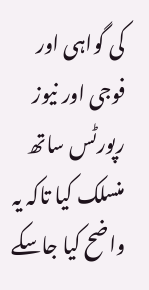کی گواہی اور فوجی اور نیوز رپورٹس ساتھ منسلک کیا تاکہ یہ واضح کیا جاسکے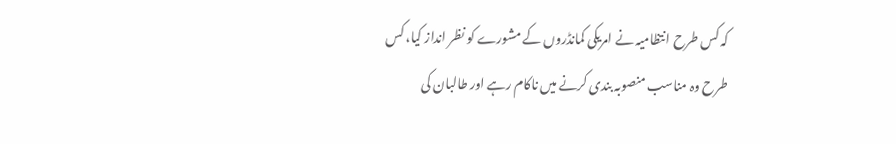کہ کس طرح انتظامیہ نے امریکی کمانڈروں کے مشورے کو نظر انداز کیا، کس طرح وہ مناسب منصوبہ بندی کرنے میں ناکام رہے اور طالبان کی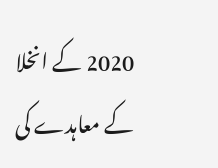2020 کے انخلا کے معاہدے کی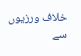خلاف ورزیوں سے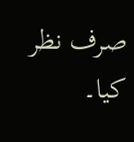صرف نظر کیا۔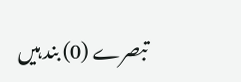تبصرے (0) بند ہیں